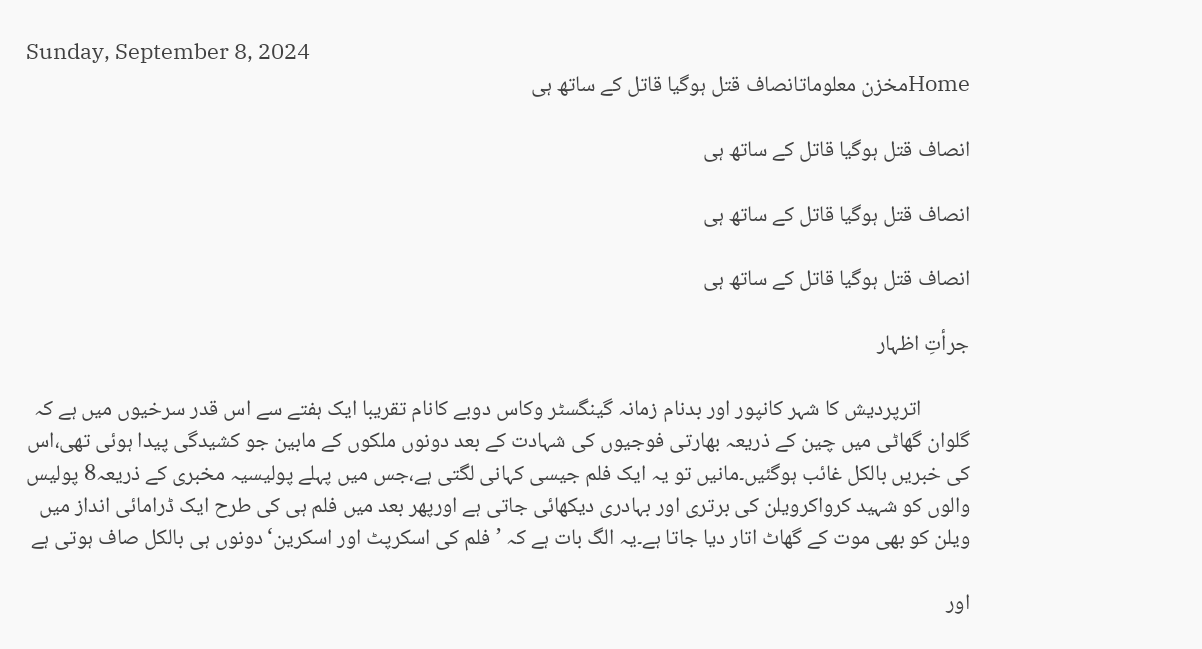Sunday, September 8, 2024
Homeمخزن معلوماتانصاف قتل ہوگیا قاتل کے ساتھ ہی

انصاف قتل ہوگیا قاتل کے ساتھ ہی

انصاف قتل ہوگیا قاتل کے ساتھ ہی

انصاف قتل ہوگیا قاتل کے ساتھ ہی

جرأتِ اظہار

          اترپردیش کا شہر کانپور اور بدنام زمانہ گینگسٹر وکاس دوبے کانام تقریبا ایک ہفتے سے اس قدر سرخیوں میں ہے کہ گلوان گھاٹی میں چین کے ذریعہ بھارتی فوجیوں کی شہادت کے بعد دونوں ملکوں کے مابین جو کشیدگی پیدا ہوئی تھی،اس کی خبریں بالکل غائب ہوگئیں۔مانیں تو یہ ایک فلم جیسی کہانی لگتی ہے،جس میں پہلے پولیسیہ مخبری کے ذریعہ8 پولیس والوں کو شہید کرواکرویلن کی برتری اور بہادری دیکھائی جاتی ہے اورپھر بعد میں فلم ہی کی طرح ایک ڈرامائی انداز میں ویلن کو بھی موت کے گھاٹ اتار دیا جاتا ہے۔یہ الگ بات ہے کہ ’فلم کی اسکرپٹ اور اسکرین‘دونوں ہی بالکل صاف ہوتی ہے

اور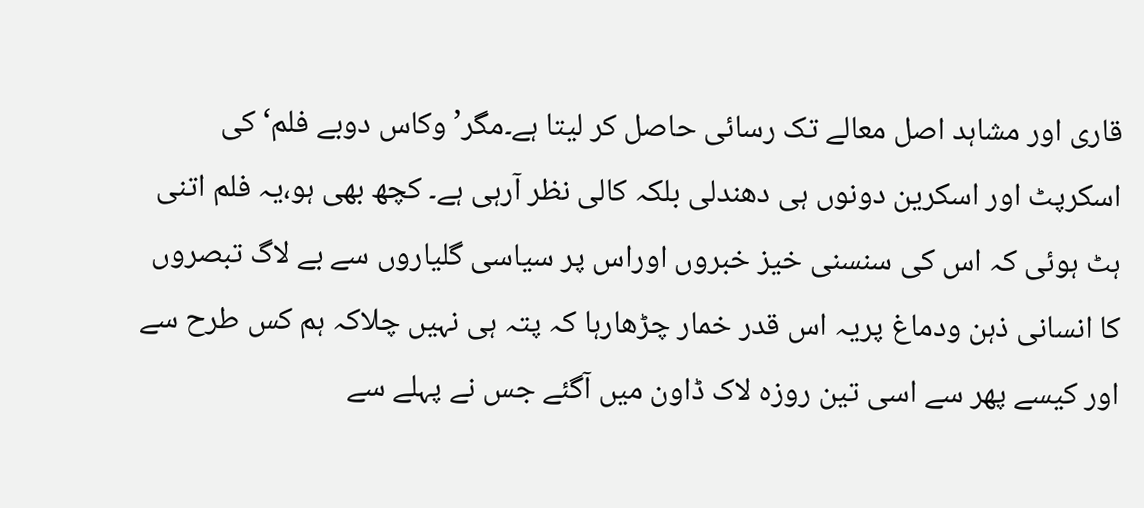قاری اور مشاہد اصل معالے تک رسائی حاصل کر لیتا ہے۔مگر’وکاس دوبے فلم‘ کی اسکرپٹ اور اسکرین دونوں ہی دھندلی بلکہ کالی نظر آرہی ہے۔ کچھ بھی ہو،یہ فلم اتنی ہٹ ہوئی کہ اس کی سنسنی خیز خبروں اوراس پر سیاسی گلیاروں سے بے لاگ تبصروں کا انسانی ذہن ودماغ پریہ اس قدر خمار چڑھارہا کہ پتہ ہی نہیں چلاکہ ہم کس طرح سے اور کیسے پھر سے اسی تین روزہ لاک ڈاون میں آگئے جس نے پہلے سے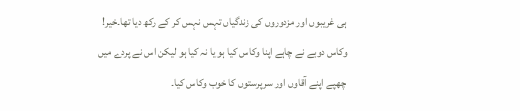ہی غریبوں اور مزدوروں کی زندگیاں تہس نہس کر کے رکھ دیا تھا۔خیر! وکاس دوبے نے چاہے اپنا وکاس کیا ہو یا نہ کیا ہو لیکن اس نے پردے میں چھپے اپنے آقاوں اور سرپرستوں کا خوب وکاس کیا۔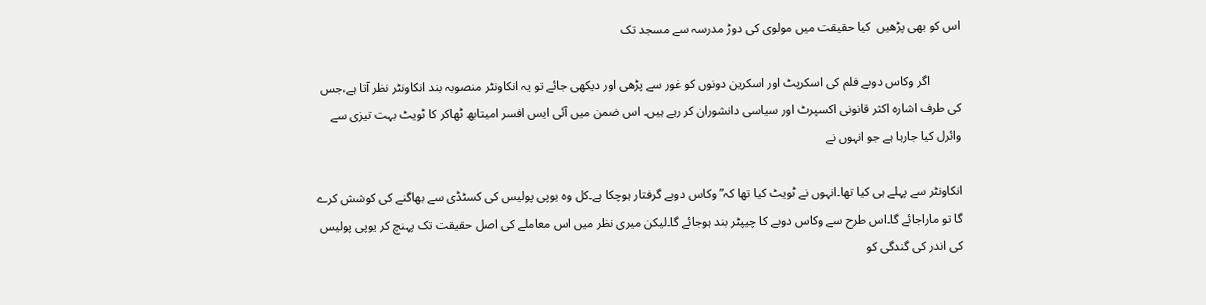اس کو بھی پڑھیں  کیا حقیقت میں مولوی کی دوڑ مدرسہ سے مسجد تک

          اگر وکاس دوبے فلم کی اسکرپٹ اور اسکرین دونوں کو غور سے پڑھی اور دیکھی جائے تو یہ انکاونٹر منصوبہ بند انکاونٹر نظر آتا ہے،جس کی طرف اشارہ اکثر قانونی اکسپرٹ اور سیاسی دانشوران کر رہے ہیں۔ اس ضمن میں آئی ایس افسر امیتابھ ٹھاکر کا ٹویٹ بہت تیزی سے وائرل کیا جارہا ہے جو انہوں نے

انکاونٹر سے پہلے ہی کیا تھا۔انہوں نے ٹویٹ کیا تھا کہ”وکاس دوبے گرفتار ہوچکا ہے۔کل وہ یوپی پولیس کی کسٹڈی سے بھاگنے کی کوشش کرے گا تو ماراجائے گا۔اس طرح سے وکاس دوبے کا چیپٹر بند ہوجائے گا۔لیکن میری نظر میں اس معاملے کی اصل حقیقت تک پہنچ کر یوپی پولیس کی اندر کی گندگی کو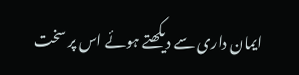ایمان داری سے دیکھتے ہوئے اس پر سخت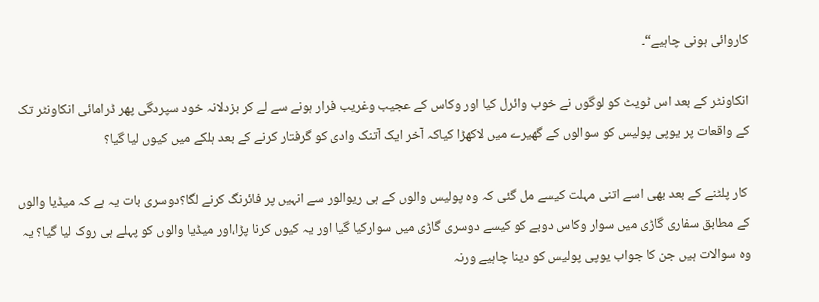کاروائی ہونی چاہیے“۔

انکاونٹر کے بعد اس ٹویٹ کو لوگوں نے خوب وائرل کیا اور وکاس کے عجیب وغریب فرار ہونے سے لے کر بزدلانہ خود سپردگی پھر ڈرامائی انکاونٹر تک کے واقعات پر یوپی پولیس کو سوالوں کے گھیرے میں لاکھڑا کیاکہ آخر ایک آتنک وادی کو گرفتار کرنے کے بعد ہلکے میں کیوں لیا گیا؟

 کار پلٹنے کے بعد بھی اسے اتنی مہلت کیسے مل گئی کہ وہ پولیس والوں کے ہی ریوالور سے انہیں پر فائرنگ کرنے لگا؟دوسری بات یہ ہے کہ میڈیا والوں کے مطابق سفاری گاڑی میں سوار وکاس دوبے کو کیسے دوسری گاڑی میں سوارکیا گیا اور یہ کیوں کرنا پڑا،اور میڈیا والوں کو پہلے ہی روک لیا گیا؟ یہ وہ سوالات ہیں جن کا جواب یوپی پولیس کو دینا چاہیے ورنہ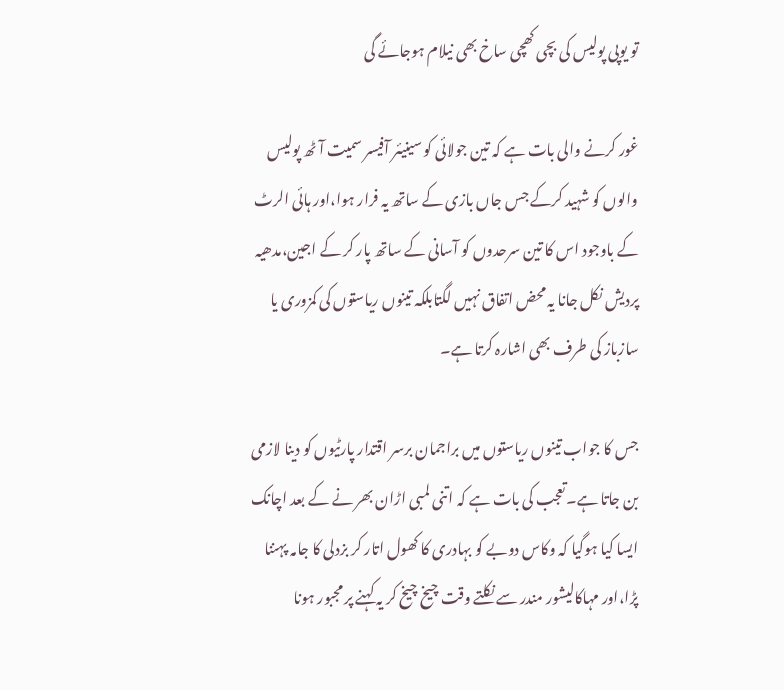تو یوپی پولیس کی بچی کھچی ساخ بھی نیلام ہوجائے گی

غور کرنے والی بات ہے کہ تین جولائی کو سینیئر آفیسر سمیت آٹھ پولیس والوں کو شہید کرکے جس جاں بازی کے ساتھ یہ فرار ہوا،اور ہائی الرٹ کے باوجود اس کا تین سرحدوں کو آسانی کے ساتھ پار کر کے اجین،مدھیہ پردیش نکل جانا یہ محض اتفاق نہیں لگتابلکہ تینوں ریاستوں کی کمزوری یا سازباز کی طرف بھی اشارہ کرتا ہے۔

جس کا جواب تینوں ریاستوں میں براجمان برسر اقتدار پارٹیوں کو دینا لازمی بن جاتا ہے۔تعجب کی بات ہے کہ اتنی لمبی اڑان بھر نے کے بعد اچانک ایسا کیا ہوگیا کہ وکاس دوبے کو بہادری کا کھول اتار کر بزدلی کا جامہ پہننا پڑا،اور مہاکالیشور مندر سے نکلتے وقت چیخ چیخ کر یہ کہنے پر مجبور ہونا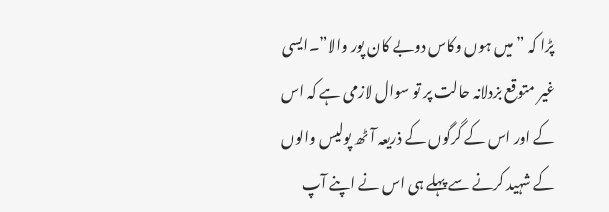پڑا کہ ” میں ہوں وکاس دوبے کان پور والا”۔ایسی غیر متوقع بزدلانہ حالت پر تو سوال لازمی ہے کہ اس کے اور اس کے گرگوں کے ذریعہ آٹھ پولیس والوں کے شہید کرنے سے پہلے ہی اس نے اپنے آپ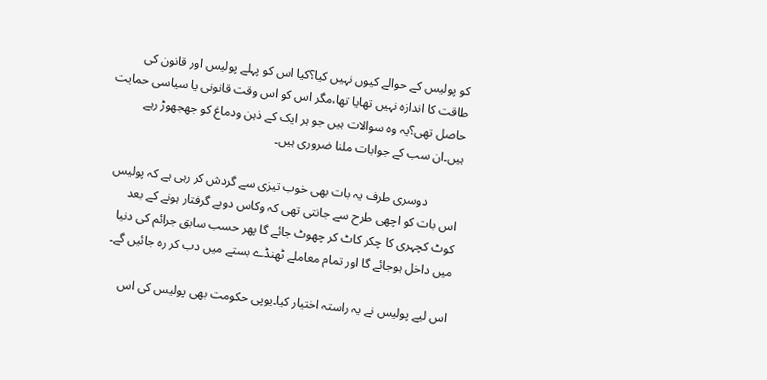کو پولیس کے حوالے کیوں نہیں کیا؟کیا اس کو پہلے پولیس اور قانون کی طاقت کا اندازہ نہیں تھایا تھا،مگر اس کو اس وقت قانونی یا سیاسی حمایت حاصل تھی؟یہ وہ سوالات ہیں جو ہر ایک کے ذہن ودماغ کو جھجھوڑ رہے ہیں۔ان سب کے جوابات ملنا ضروری ہیں۔

          دوسری طرف یہ بات بھی خوب تیزی سے گردش کر رہی ہے کہ پولیس اس بات کو اچھی طرح سے جانتی تھی کہ وکاس دوبے گرفتار ہونے کے بعد کوٹ کچہری کا چکر کاٹ کر چھوٹ جائے گا پھر حسب سابق جرائم کی دنیا میں داخل ہوجائے گا اور تمام معاملے ٹھنڈے بستے میں دب کر رہ جائیں گے۔

اس لیے پولیس نے یہ راستہ اختیار کیا۔یوپی حکومت بھی پولیس کی اس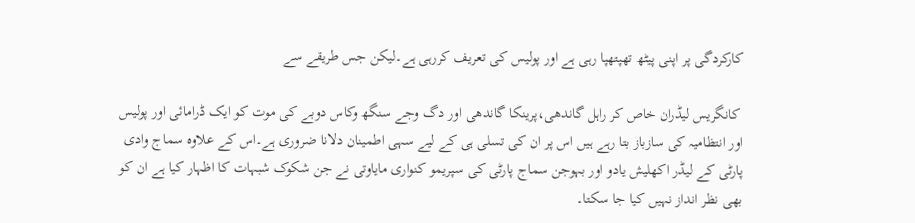کارکردگی پر اپنی پیٹھ تھپتھپا رہی ہے اور پولیس کی تعریف کررہی ہے۔لیکن جس طریقے سے

 کانگریس لیڈران خاص کر راہل گاندھی،پرینکا گاندھی اور دگ وجے سنگھ وکاس دوبے کی موت کو ایک ڈرامائی اور پولیس اور انتظامیہ کی سازباز بتا رہے ہیں اس پر ان کی تسلی ہی کے لیے سہی اطمینان دلانا ضروری ہے۔اس کے علاوہ سماج وادی پارٹی کے لیڈر اکھلیش یادو اور بہوجن سماج پارٹی کی سپریمو کنواری مایاوتی نے جن شکوک شبہات کا اظہار کیا ہے ان کو بھی نظر انداز نہیں کیا جا سکتا۔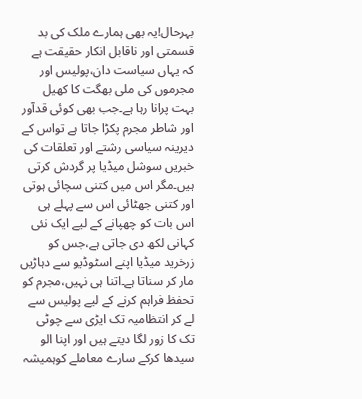بہرحال!یہ بھی ہمارے ملک کی بد قسمتی اور ناقابل انکار حقیقت ہے کہ یہاں سیاست دان،پولیس اور مجرموں کی ملی بھگت کا کھیل بہت پرانا رہا ہے۔جب بھی کوئی قدآور اور شاطر مجرم پکڑا جاتا ہے تواس کے دیرینہ سیاسی رشتے اور تعلقات کی خبریں سوشل میڈیا پر گردش کرتی ہیں۔مگر اس میں کتنی سچائی ہوتی اور کتنی جھٹائی اس سے پہلے ہی اس بات کو چھپانے کے لیے ایک نئی کہانی لکھ دی جاتی ہے،جس کو زرخرید میڈیا اپنے اسٹوڈیو سے دہاڑیں مار کر سناتا ہے۔اتنا ہی نہیں،مجرم کو تحفظ فراہم کرنے کے لیے پولیس سے لے کر انتظامیہ تک ایڑی سے چوٹی تک کا زور لگا دیتے ہیں اور اپنا الو سیدھا کرکے سارے معاملے کوہمیشہ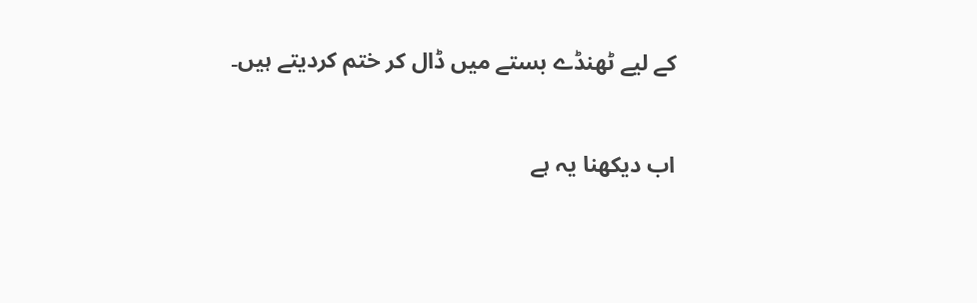کے لیے ٹھنڈے بستے میں ڈال کر ختم کردیتے ہیں۔

اب دیکھنا یہ ہے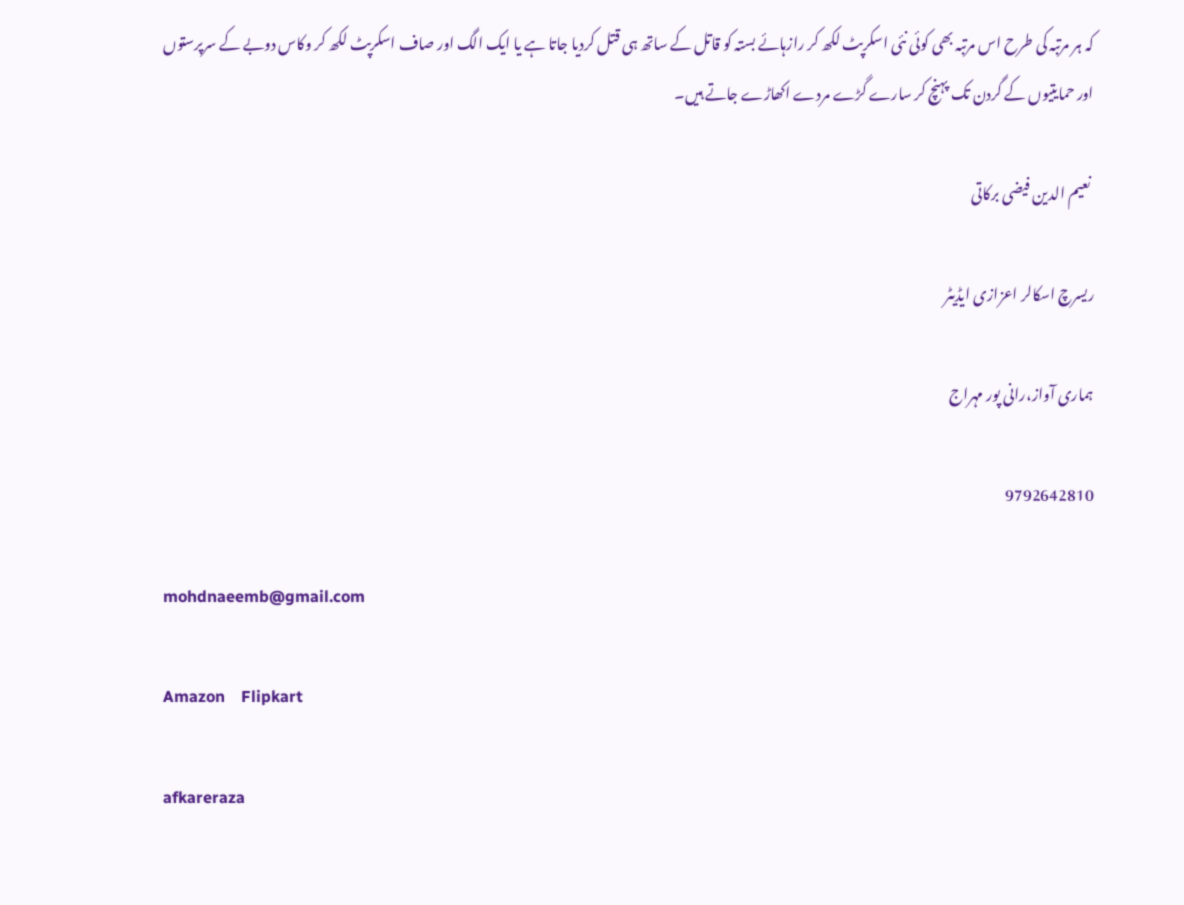کہ ہر مرتبہ کی طرح اس مرتبہ بھی کوئی نئی اسکرپٹ لکھ کر رازہائے بستہ کو قاتل کے ساتھ ہی قتل کردیا جاتا ہے یا ایک الگ اور صاف اسکرپٹ لکھ کر وکاس دوبے کے سرپرستوں اور حمایتیوں کے گردن تک پہنچ کر سارے گڑے مردے اکھاڑے جاتے ہیں۔

 نعیم الدین فیضی برکاتی

ریسرچ اسکالر اعزازی ایڈیٹر

ہماری آواز،رانی پور مہراج

9792642810

mohdnaeemb@gmail.com

Amazon    Flipkart

afkareraza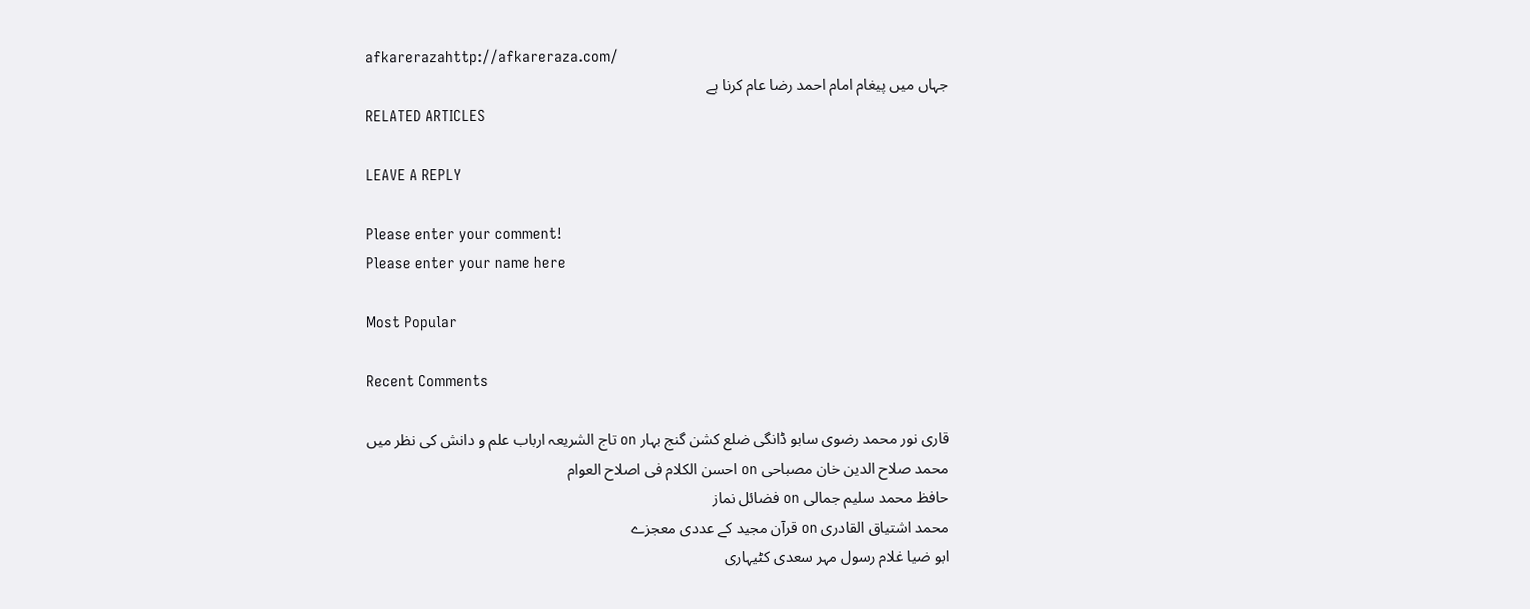afkarerazahttp://afkareraza.com/
جہاں میں پیغام امام احمد رضا عام کرنا ہے
RELATED ARTICLES

LEAVE A REPLY

Please enter your comment!
Please enter your name here

Most Popular

Recent Comments

قاری نور محمد رضوی سابو ڈانگی ضلع کشن گنج بہار on تاج الشریعہ ارباب علم و دانش کی نظر میں
محمد صلاح الدین خان مصباحی on احسن الکلام فی اصلاح العوام
حافظ محمد سلیم جمالی on فضائل نماز
محمد اشتیاق القادری on قرآن مجید کے عددی معجزے
ابو ضیا غلام رسول مہر سعدی کٹیہاری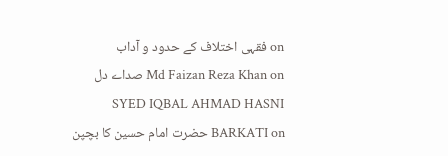on فقہی اختلاف کے حدود و آداب
Md Faizan Reza Khan on صداے دل
SYED IQBAL AHMAD HASNI BARKATI on حضرت امام حسین کا بچپن